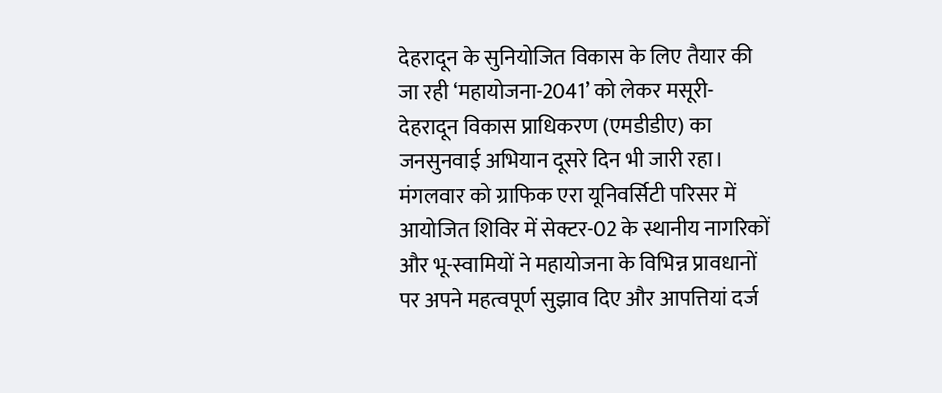देहरादून के सुनियोजित विकास के लिए तैयार की जा रही ‘महायोजना-2041’ को लेकर मसूरी-देहरादून विकास प्राधिकरण (एमडीडीए) का जनसुनवाई अभियान दूसरे दिन भी जारी रहा। मंगलवार को ग्राफिक एरा यूनिवर्सिटी परिसर में आयोजित शिविर में सेक्टर-02 के स्थानीय नागरिकों और भू-स्वामियों ने महायोजना के विभिन्न प्रावधानों पर अपने महत्वपूर्ण सुझाव दिए और आपत्तियां दर्ज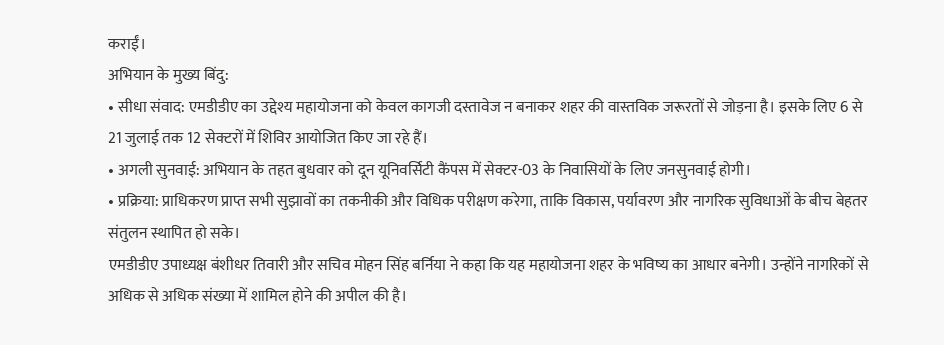कराईं।
अभियान के मुख्य बिंदु:
• सीधा संवाद: एमडीडीए का उद्देश्य महायोजना को केवल कागजी दस्तावेज न बनाकर शहर की वास्तविक जरूरतों से जोड़ना है। इसके लिए 6 से 21 जुलाई तक 12 सेक्टरों में शिविर आयोजित किए जा रहे हैं।
• अगली सुनवाई: अभियान के तहत बुधवार को दून यूनिवर्सिटी कैंपस में सेक्टर-03 के निवासियों के लिए जनसुनवाई होगी।
• प्रक्रिया: प्राधिकरण प्राप्त सभी सुझावों का तकनीकी और विधिक परीक्षण करेगा, ताकि विकास, पर्यावरण और नागरिक सुविधाओं के बीच बेहतर संतुलन स्थापित हो सके।
एमडीडीए उपाध्यक्ष बंशीधर तिवारी और सचिव मोहन सिंह बर्निया ने कहा कि यह महायोजना शहर के भविष्य का आधार बनेगी। उन्होंने नागरिकों से अधिक से अधिक संख्या में शामिल होने की अपील की है।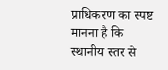प्राधिकरण का स्पष्ट मानना है कि स्थानीय स्तर से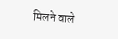मिलने वाले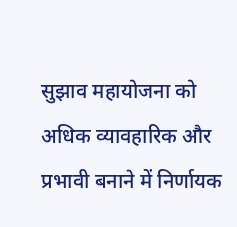सुझाव महायोजना को अधिक व्यावहारिक और प्रभावी बनाने में निर्णायक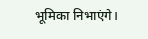भूमिका निभाएंगे।